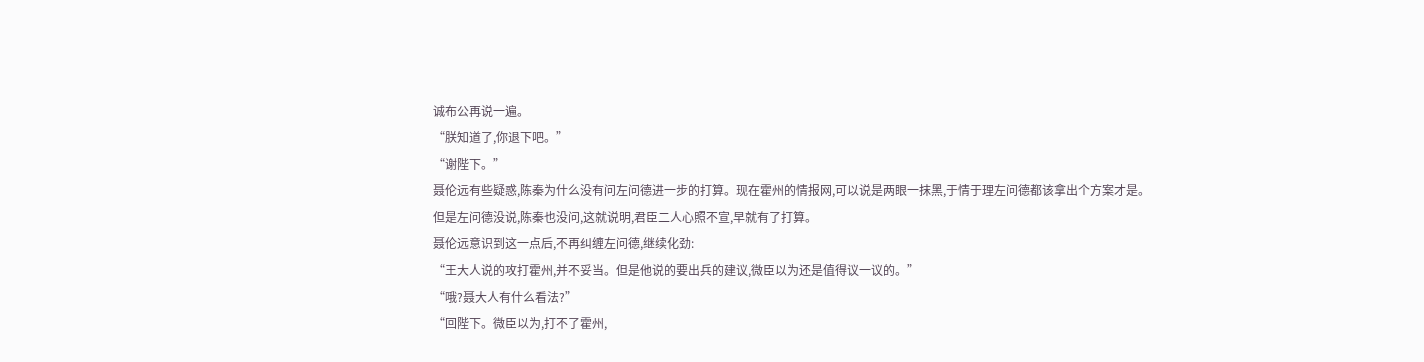诚布公再说一遍。
“朕知道了,你退下吧。”
“谢陛下。”
聂伦远有些疑惑,陈秦为什么没有问左问德进一步的打算。现在霍州的情报网,可以说是两眼一抹黑,于情于理左问德都该拿出个方案才是。
但是左问德没说,陈秦也没问,这就说明,君臣二人心照不宣,早就有了打算。
聂伦远意识到这一点后,不再纠缠左问德,继续化劲:
“王大人说的攻打霍州,并不妥当。但是他说的要出兵的建议,微臣以为还是值得议一议的。”
“哦?聂大人有什么看法?”
“回陛下。微臣以为,打不了霍州,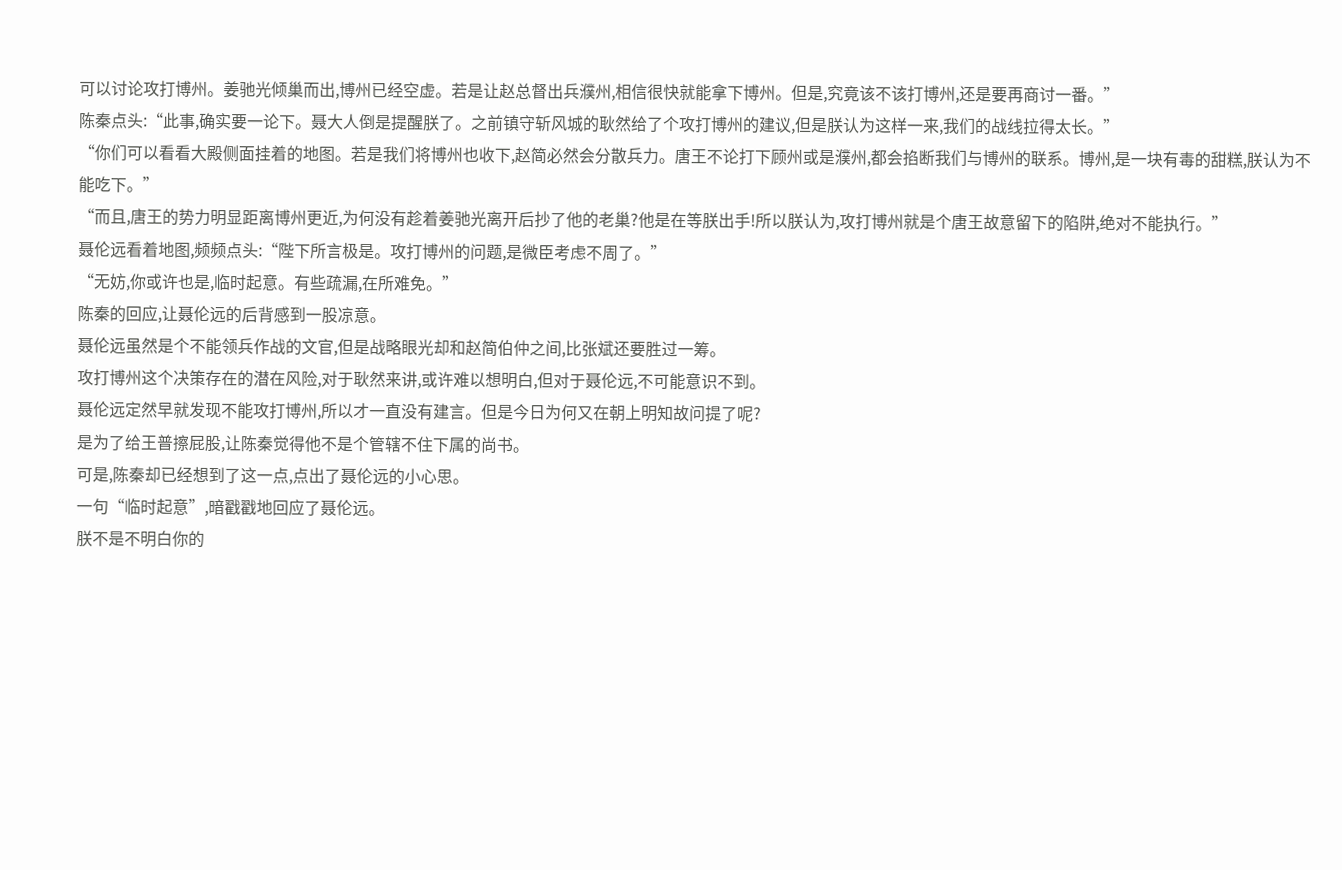可以讨论攻打博州。姜驰光倾巢而出,博州已经空虚。若是让赵总督出兵濮州,相信很快就能拿下博州。但是,究竟该不该打博州,还是要再商讨一番。”
陈秦点头:“此事,确实要一论下。聂大人倒是提醒朕了。之前镇守斩风城的耿然给了个攻打博州的建议,但是朕认为这样一来,我们的战线拉得太长。”
“你们可以看看大殿侧面挂着的地图。若是我们将博州也收下,赵简必然会分散兵力。唐王不论打下顾州或是濮州,都会掐断我们与博州的联系。博州,是一块有毒的甜糕,朕认为不能吃下。”
“而且,唐王的势力明显距离博州更近,为何没有趁着姜驰光离开后抄了他的老巢?他是在等朕出手!所以朕认为,攻打博州就是个唐王故意留下的陷阱,绝对不能执行。”
聂伦远看着地图,频频点头:“陛下所言极是。攻打博州的问题,是微臣考虑不周了。”
“无妨,你或许也是,临时起意。有些疏漏,在所难免。”
陈秦的回应,让聂伦远的后背感到一股凉意。
聂伦远虽然是个不能领兵作战的文官,但是战略眼光却和赵简伯仲之间,比张斌还要胜过一筹。
攻打博州这个决策存在的潜在风险,对于耿然来讲,或许难以想明白,但对于聂伦远,不可能意识不到。
聂伦远定然早就发现不能攻打博州,所以才一直没有建言。但是今日为何又在朝上明知故问提了呢?
是为了给王普擦屁股,让陈秦觉得他不是个管辖不住下属的尚书。
可是,陈秦却已经想到了这一点,点出了聂伦远的小心思。
一句“临时起意”,暗戳戳地回应了聂伦远。
朕不是不明白你的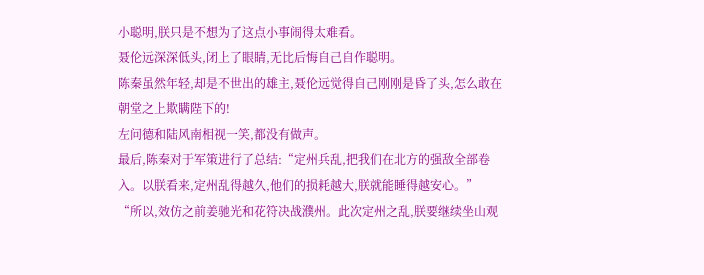小聪明,朕只是不想为了这点小事闹得太难看。
聂伦远深深低头,闭上了眼睛,无比后悔自己自作聪明。
陈秦虽然年轻,却是不世出的雄主,聂伦远觉得自己刚刚是昏了头,怎么敢在朝堂之上欺瞒陛下的!
左问德和陆风南相视一笑,都没有做声。
最后,陈秦对于军策进行了总结:“定州兵乱,把我们在北方的强敌全部卷入。以朕看来,定州乱得越久,他们的损耗越大,朕就能睡得越安心。”
“所以,效仿之前姜驰光和花符决战濮州。此次定州之乱,朕要继续坐山观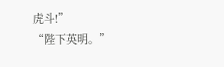虎斗!”
“陛下英明。”